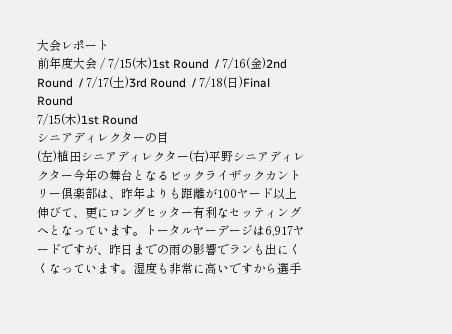大会レポート
前年度大会 / 7/15(木)1st Round  / 7/16(金)2nd Round  / 7/17(土)3rd Round  / 7/18(日)Final Round
7/15(木)1st Round
シニアディレクターの目
(左)植田シニアディレクター(右)平野シニアディレクター今年の舞台となるビックライザックカントリー倶楽部は、昨年よりも距離が100ヤード以上伸びて、更にロングヒッター有利なセッティングへとなっています。トータルヤーデージは6,917ヤードですが、昨日までの雨の影響でランも出にくくなっています。湿度も非常に高いですから選手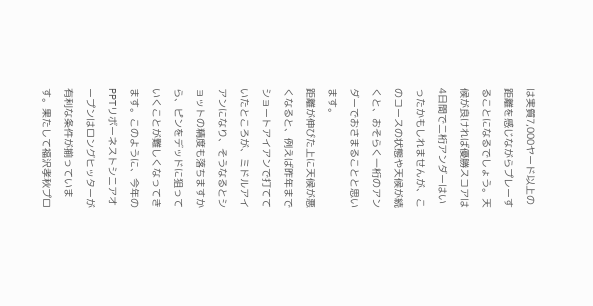は実質7,000ヤード以上の距離を感じながらプレーすることになるでしょう。天候が良ければ優勝スコアは4日間で二桁アンダーはいったかもしれませんが、このコースの状態や天候が続くと、おそらく一桁のアンダーでおさまることと思います。
距離が伸びた上に天候が悪くなると、例えば昨年までショートアイアンで打てていたところが、ミドルアイアンになり、そうなるとショットの精度も落ちますから、ピンをデッドに狙っていくことが難しくなってきます。このように、今年のPPTリボーネストシニアオープンはロングヒッターが有利な条件が揃っています。果たして福沢孝秋プロ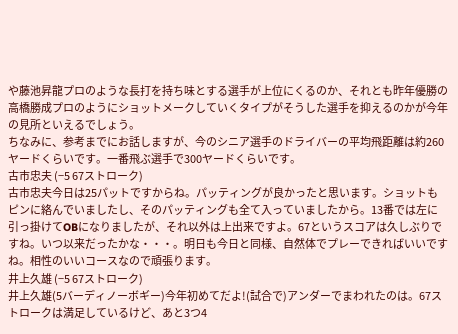や藤池昇龍プロのような長打を持ち味とする選手が上位にくるのか、それとも昨年優勝の高橋勝成プロのようにショットメークしていくタイプがそうした選手を抑えるのかが今年の見所といえるでしょう。
ちなみに、参考までにお話しますが、今のシニア選手のドライバーの平均飛距離は約260ヤードくらいです。一番飛ぶ選手で300ヤードくらいです。
古市忠夫 (−5 67ストローク)
古市忠夫今日は25パットですからね。パッティングが良かったと思います。ショットもピンに絡んでいましたし、そのパッティングも全て入っていましたから。13番では左に引っ掛けてOBになりましたが、それ以外は上出来ですよ。67というスコアは久しぶりですね。いつ以来だったかな・・・。明日も今日と同様、自然体でプレーできればいいですね。相性のいいコースなので頑張ります。
井上久雄 (−5 67ストローク)
井上久雄(5バーディノーボギー)今年初めてだよ!(試合で)アンダーでまわれたのは。67ストロークは満足しているけど、あと3つ4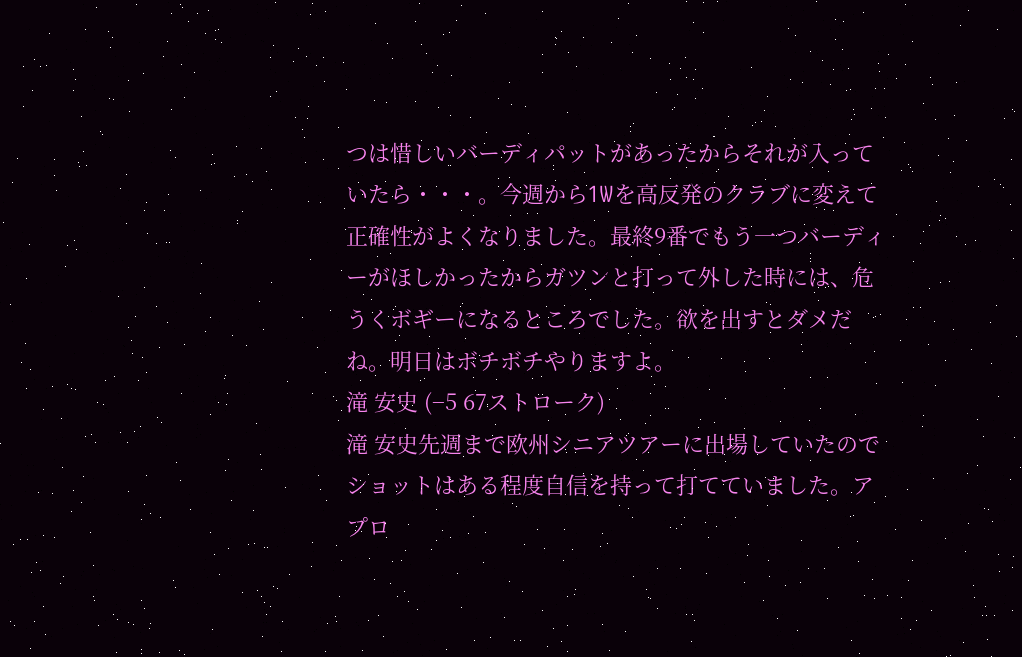つは惜しいバーディパットがあったからそれが入っていたら・・・。今週から1Wを高反発のクラブに変えて正確性がよくなりました。最終9番でもう一つバーディーがほしかったからガツンと打って外した時には、危うくボギーになるところでした。欲を出すとダメだね。明日はボチボチやりますよ。
滝 安史 (−5 67ストローク)
滝 安史先週まで欧州シニアツアーに出場していたのでショットはある程度自信を持って打てていました。アプロ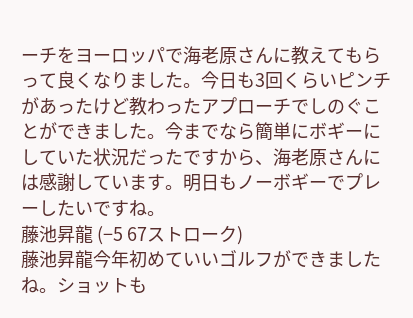ーチをヨーロッパで海老原さんに教えてもらって良くなりました。今日も3回くらいピンチがあったけど教わったアプローチでしのぐことができました。今までなら簡単にボギーにしていた状況だったですから、海老原さんには感謝しています。明日もノーボギーでプレーしたいですね。
藤池昇龍 (−5 67ストローク)
藤池昇龍今年初めていいゴルフができましたね。ショットも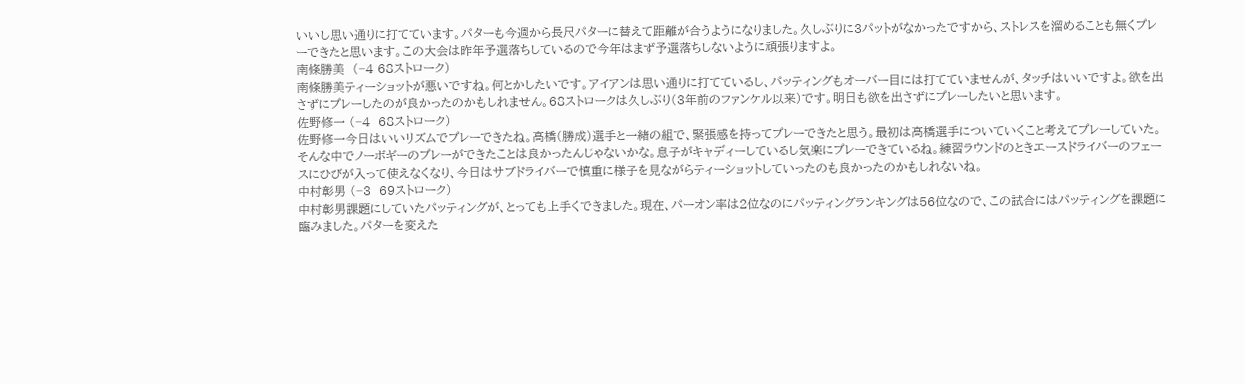いいし思い通りに打てています。パターも今週から長尺パターに替えて距離が合うようになりました。久しぶりに3パットがなかったですから、ストレスを溜めることも無くプレーできたと思います。この大会は昨年予選落ちしているので今年はまず予選落ちしないように頑張りますよ。
南條勝美  (−4 68ストローク)
南條勝美ティーショットが悪いですね。何とかしたいです。アイアンは思い通りに打てているし、パッティングもオーバー目には打てていませんが、タッチはいいですよ。欲を出さずにプレーしたのが良かったのかもしれません。68ストロークは久しぶり(3年前のファンケル以来)です。明日も欲を出さずにプレーしたいと思います。
佐野修一 (−4  68ストローク)
佐野修一今日はいいリズムでプレーできたね。高橋(勝成)選手と一緒の組で、緊張感を持ってプレーできたと思う。最初は高橋選手についていくこと考えてプレーしていた。そんな中でノーボギーのプレーができたことは良かったんじゃないかな。息子がキャディーしているし気楽にプレーできているね。練習ラウンドのときエースドライバーのフェースにひびが入って使えなくなり、今日はサブドライバーで慎重に様子を見ながらティーショットしていったのも良かったのかもしれないね。
中村彰男 (−3  69ストローク)
中村彰男課題にしていたパッティングが、とっても上手くできました。現在、パーオン率は2位なのにパッティングランキングは56位なので、この試合にはパッティングを課題に臨みました。パターを変えた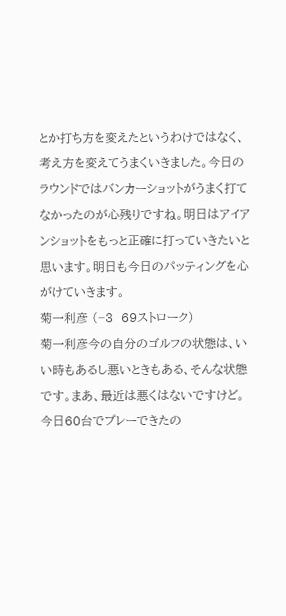とか打ち方を変えたというわけではなく、考え方を変えてうまくいきました。今日のラウンドではバンカーショットがうまく打てなかったのが心残りですね。明日はアイアンショットをもっと正確に打っていきたいと思います。明日も今日のパッティングを心がけていきます。
菊一利彦 (−3  69ストローク)
菊一利彦今の自分のゴルフの状態は、いい時もあるし悪いときもある、そんな状態です。まあ、最近は悪くはないですけど。今日60台でプレーできたの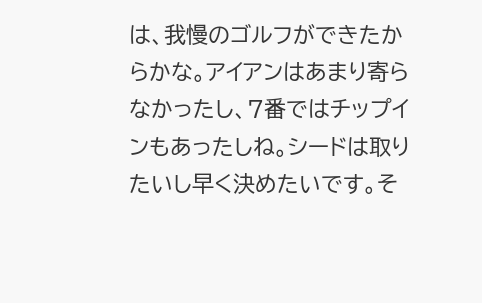は、我慢のゴルフができたからかな。アイアンはあまり寄らなかったし、7番ではチップインもあったしね。シードは取りたいし早く決めたいです。そ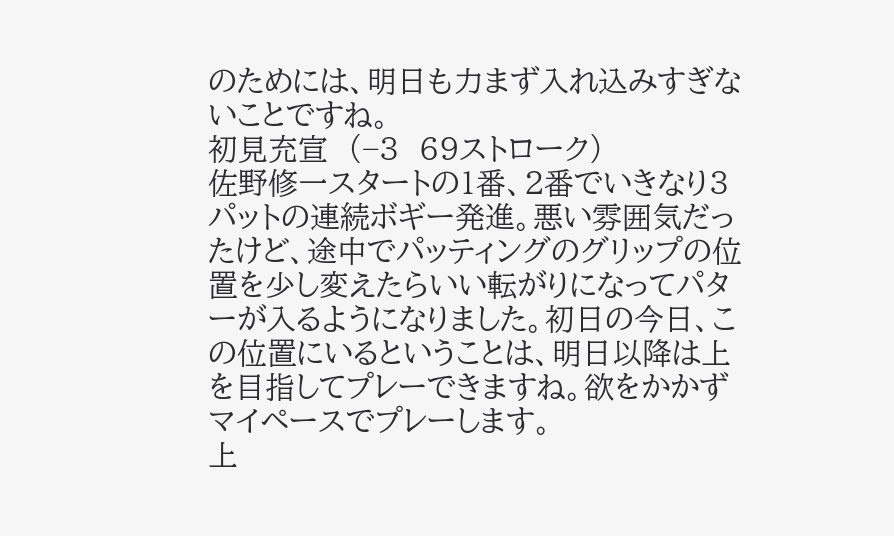のためには、明日も力まず入れ込みすぎないことですね。
初見充宣  (−3  69ストローク)
佐野修一スタートの1番、2番でいきなり3パットの連続ボギー発進。悪い雰囲気だったけど、途中でパッティングのグリップの位置を少し変えたらいい転がりになってパターが入るようになりました。初日の今日、この位置にいるということは、明日以降は上を目指してプレーできますね。欲をかかずマイペースでプレーします。
上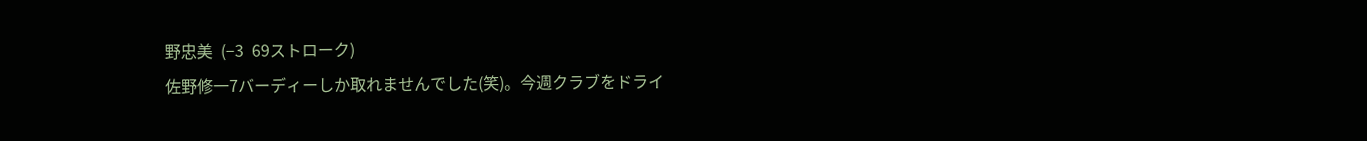野忠美  (−3  69ストローク)
佐野修一7バーディーしか取れませんでした(笑)。今週クラブをドライ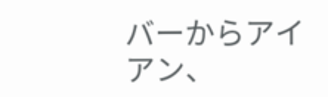バーからアイアン、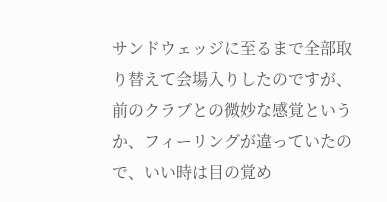サンドウェッジに至るまで全部取り替えて会場入りしたのですが、前のクラブとの微妙な感覚というか、フィーリングが違っていたので、いい時は目の覚め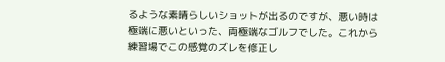るような素晴らしいショットが出るのですが、悪い時は極端に悪いといった、両極端なゴルフでした。これから練習場でこの感覚のズレを修正し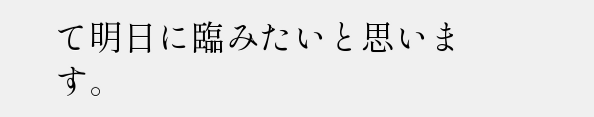て明日に臨みたいと思います。